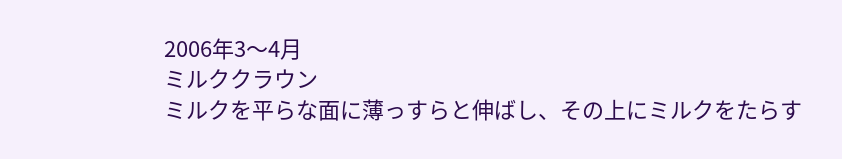2006年3〜4月
ミルククラウン
ミルクを平らな面に薄っすらと伸ばし、その上にミルクをたらす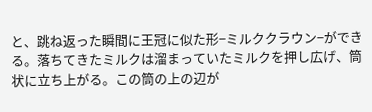と、跳ね返った瞬間に王冠に似た形−ミルククラウン−ができる。落ちてきたミルクは溜まっていたミルクを押し広げ、筒状に立ち上がる。この筒の上の辺が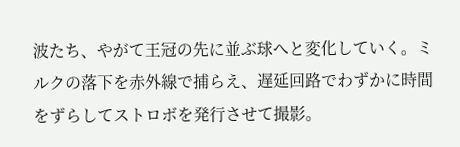波たち、やがて王冠の先に並ぶ球へと変化していく。ミルクの落下を赤外線で捕らえ、遅延回路でわずかに時間をずらしてストロボを発行させて撮影。